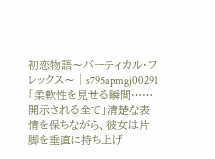初恋物語〜バーティカル・フレックス〜│s795apmgj00291
「柔軟性を見せる瞬間……開示される全て」清楚な表情を保ちながら、彼女は片脚を垂直に持ち上げ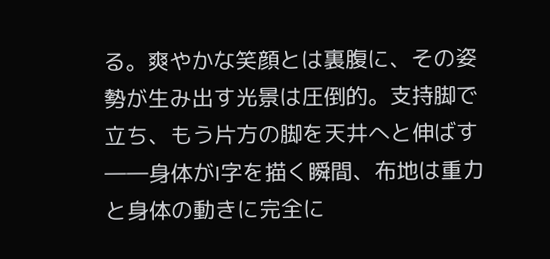る。爽やかな笑顔とは裏腹に、その姿勢が生み出す光景は圧倒的。支持脚で立ち、もう片方の脚を天井へと伸ばす――身体がI字を描く瞬間、布地は重力と身体の動きに完全に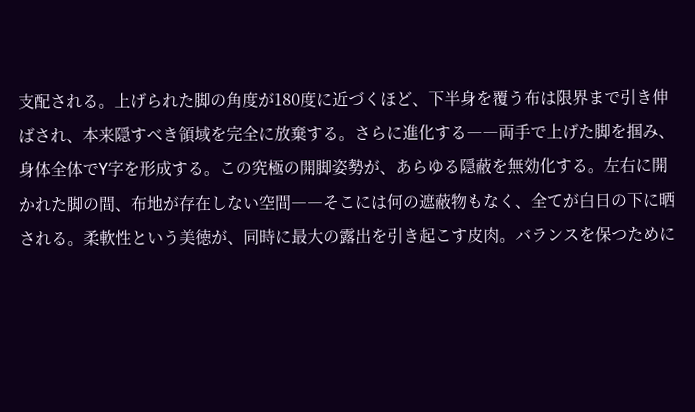支配される。上げられた脚の角度が180度に近づくほど、下半身を覆う布は限界まで引き伸ばされ、本来隠すべき領域を完全に放棄する。さらに進化する――両手で上げた脚を掴み、身体全体でY字を形成する。この究極の開脚姿勢が、あらゆる隠蔽を無効化する。左右に開かれた脚の間、布地が存在しない空間――そこには何の遮蔽物もなく、全てが白日の下に晒される。柔軟性という美徳が、同時に最大の露出を引き起こす皮肉。バランスを保つために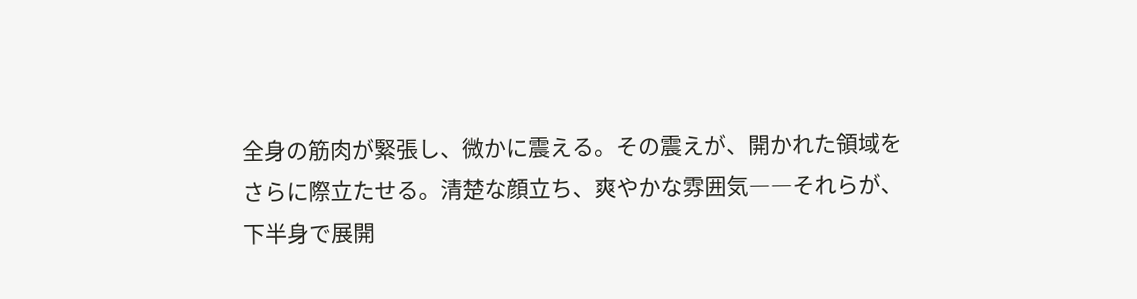全身の筋肉が緊張し、微かに震える。その震えが、開かれた領域をさらに際立たせる。清楚な顔立ち、爽やかな雰囲気――それらが、下半身で展開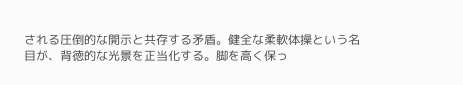される圧倒的な開示と共存する矛盾。健全な柔軟体操という名目が、背徳的な光景を正当化する。脚を高く保っ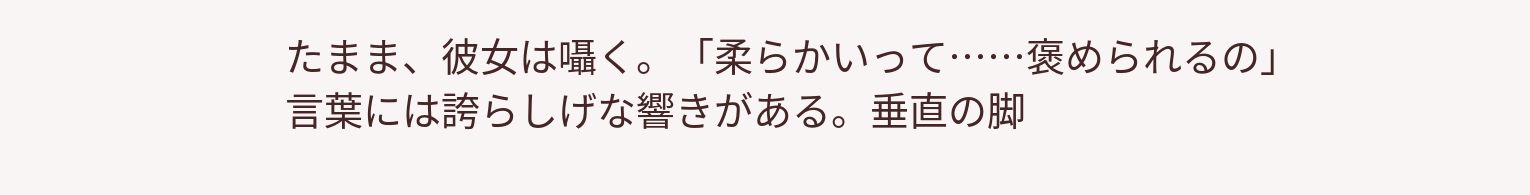たまま、彼女は囁く。「柔らかいって……褒められるの」言葉には誇らしげな響きがある。垂直の脚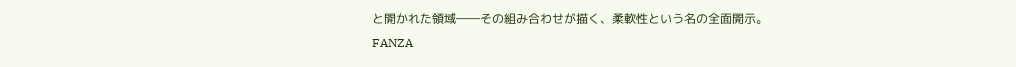と開かれた領域――その組み合わせが描く、柔軟性という名の全面開示。
FANZA